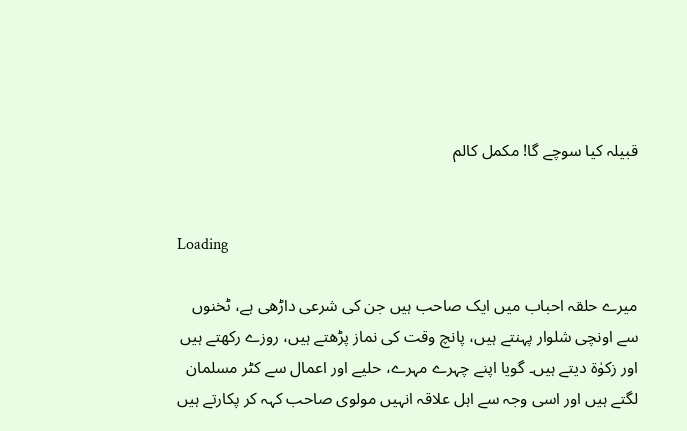قبیلہ کیا سوچے گا! مکمل کالم


Loading

میرے حلقہ احباب میں ایک صاحب ہیں جن کی شرعی داڑھی ہے، ٹخنوں سے اونچی شلوار پہنتے ہیں، پانچ وقت کی نماز پڑھتے ہیں، روزے رکھتے ہیں اور زکوٰة دیتے ہیں۔ گویا اپنے چہرے مہرے، حلیے اور اعمال سے کٹر مسلمان لگتے ہیں اور اسی وجہ سے اہل علاقہ انہیں مولوی صاحب کہہ کر پکارتے ہیں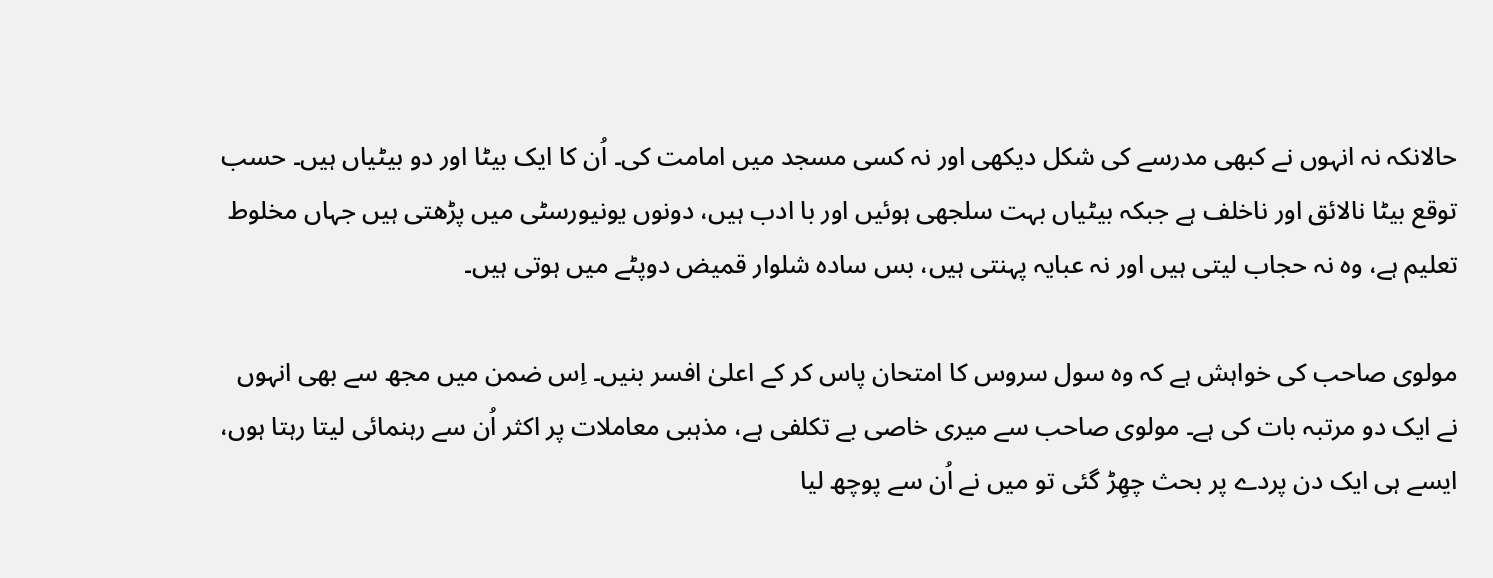حالانکہ نہ انہوں نے کبھی مدرسے کی شکل دیکھی اور نہ کسی مسجد میں امامت کی۔ اُن کا ایک بیٹا اور دو بیٹیاں ہیں۔ حسب توقع بیٹا نالائق اور ناخلف ہے جبکہ بیٹیاں بہت سلجھی ہوئیں اور با ادب ہیں، دونوں یونیورسٹی میں پڑھتی ہیں جہاں مخلوط تعلیم ہے، وہ نہ حجاب لیتی ہیں اور نہ عبایہ پہنتی ہیں، بس سادہ شلوار قمیض دوپٹے میں ہوتی ہیں۔

مولوی صاحب کی خواہش ہے کہ وہ سول سروس کا امتحان پاس کر کے اعلیٰ افسر بنیں۔ اِس ضمن میں مجھ سے بھی انہوں نے ایک دو مرتبہ بات کی ہے۔ مولوی صاحب سے میری خاصی بے تکلفی ہے، مذہبی معاملات پر اکثر اُن سے رہنمائی لیتا رہتا ہوں، ایسے ہی ایک دن پردے پر بحث چھِڑ گئی تو میں نے اُن سے پوچھ لیا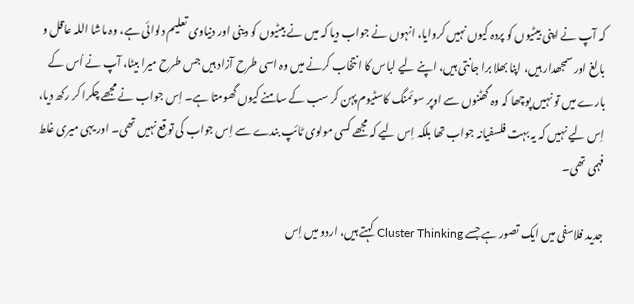کہ آپ نے اپنی بیٹیوں کو پردہ کیوں نہیں کروایا، انہوں نے جواب دیا کہ میں نے بیٹیوں کو دینی اور دنیاوی تعلیم دلوائی ہے، وہ ماشا اللہ عاقل و بالغ اور سمجھدار ہیں، اپنا بھلا برا جانتی ہیں، اپنے لیے لباس کا انتخاب کرنے میں وہ اسی طرح آزاد ہیں جس طرح میرا بیٹا، آپ نے اُس کے بارے میں تو نہیں پوچھا کہ وہ گھٹنوں سے اوپر سوئمنگ کاسٹیوم پہن کر سب کے سامنے کیوں گھومتا ہے۔ اِس جواب نے مجھے چکرا کر رکھ دیا، اِس لیے نہیں کہ یہ بہت فلسفیانہ جواب تھا بلکہ اِس لیے کہ مجھے کسی مولوی ٹائپ بندے سے اِس جواب کی توقع نہیں تھی۔ اور یہی میری غلط فہمی تھی۔

جدید فلاسفی میں ایک تصور ہے جسے Cluster Thinking کہتے ہیں، اردو میں اِس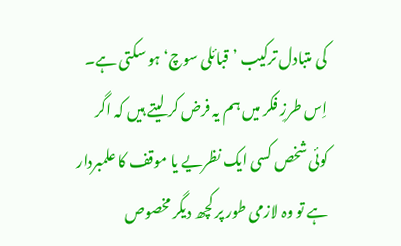کی متبادل ترکیب ’قبائلی سوچ‘ ہو سکتی ہے۔ اِس طرزِ فکر میں ہم یہ فرض کر لیتے ہیں کہ اگر کوئی شخص کسی ایک نظریے یا موقف کا علمبردار ہے تو وہ لازمی طور پر کچھ دیگر مخصوص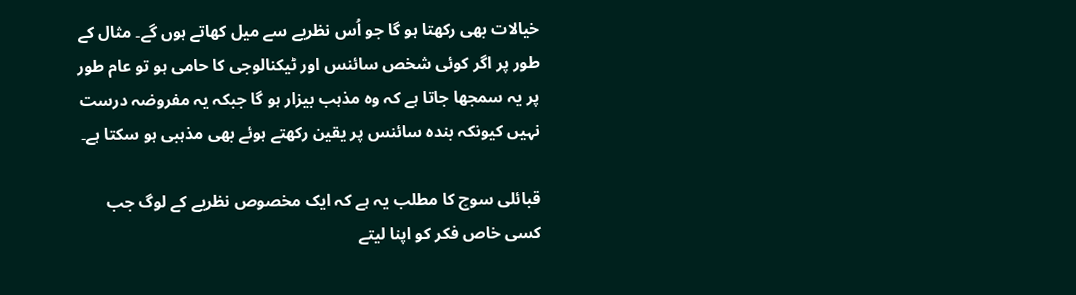خیالات بھی رکھتا ہو گا جو اُس نظریے سے میل کھاتے ہوں گے۔ مثال کے طور پر اگر کوئی شخص سائنس اور ٹیکنالوجی کا حامی ہو تو عام طور پر یہ سمجھا جاتا ہے کہ وہ مذہب بیزار ہو گا جبکہ یہ مفروضہ درست نہیں کیونکہ بندہ سائنس پر یقین رکھتے ہوئے بھی مذہبی ہو سکتا ہے۔

قبائلی سوچ کا مطلب یہ ہے کہ ایک مخصوص نظریے کے لوگ جب کسی خاص فکر کو اپنا لیتے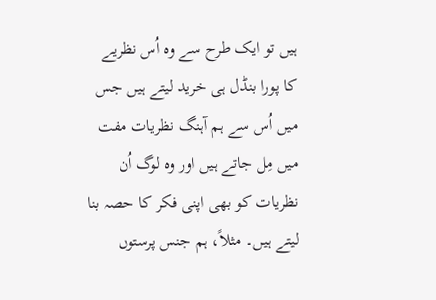ہیں تو ایک طرح سے وہ اُس نظریے کا پورا بنڈل ہی خرید لیتے ہیں جس میں اُس سے ہم آہنگ نظریات مفت میں مِل جاتے ہیں اور وہ لوگ اُن نظریات کو بھی اپنی فکر کا حصہ بنا لیتے ہیں۔ مثلاً، ہم جنس پرستوں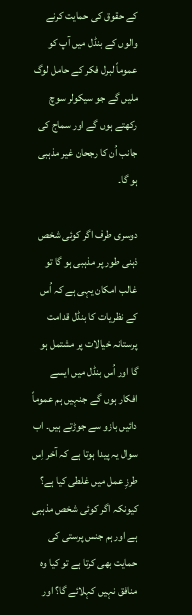کے حقوق کی حمایت کرنے والوں کے بنڈل میں آپ کو عموماً لبرل فکر کے حامل لوگ ملیں گے جو سیکولر سوچ رکھتے ہوں گے اور سماج کی جانب اُن کا رجحان غیر مذہبی ہو گا۔

دوسری طرف اگر کوئی شخص ذہنی طور پر مذہبی ہو گا تو غالب امکان یہی ہے کہ اُس کے نظریات کا بنڈل قدامت پرستانہ خیالات پر مشتمل ہو گا اور اُس بنڈل میں ایسے افکار ہوں گے جنہیں ہم عموماً دائیں بازو سے جوڑتے ہیں۔ اب سوال یہ پیدا ہوتا ہے کہ آخر اِس طرزِ عمل میں غلطی کیا ہے؟ کیونکہ اگر کوئی شخص مذہبی ہے اور ہم جنس پرستی کی حمایت بھی کرتا ہے تو کیا وہ منافق نہیں کہلائے گا؟ اور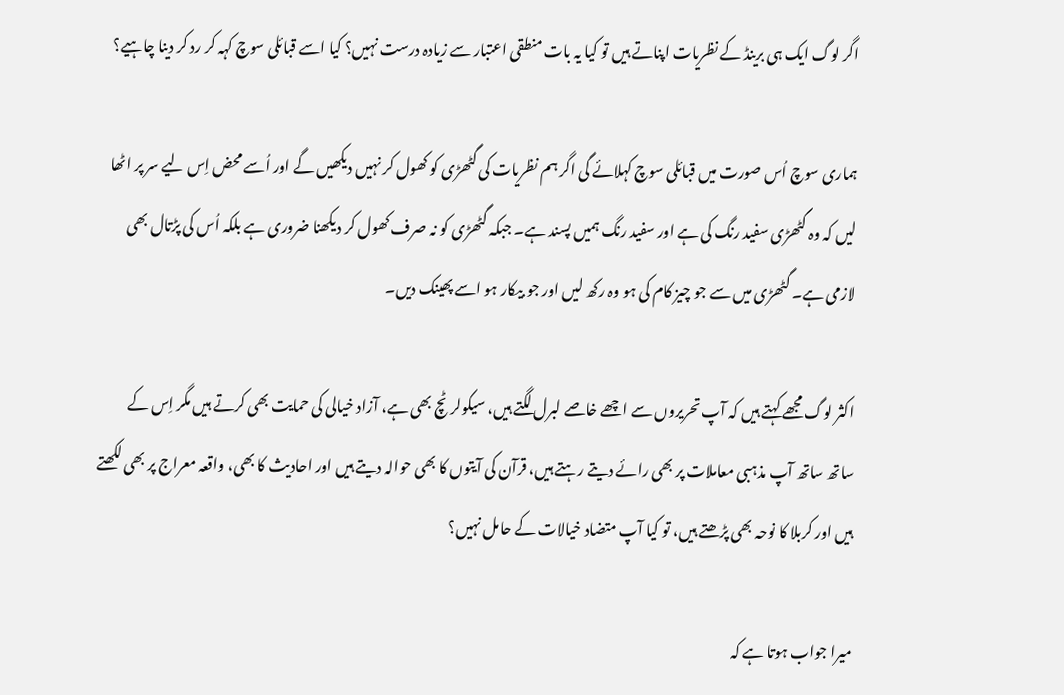اگر لوگ ایک ہی برینڈ کے نظریات اپناتے ہیں تو کیا یہ بات منطقی اعتبار سے زیادہ درست نہیں؟ کیا اسے قبائلی سوچ کہہ کر رد کر دینا چاہیے؟

ہماری سوچ اُس صورت میں قبائلی سوچ کہلائے گی اگر ہم نظریات کی گٹھڑی کو کھول کر نہیں دیکھیں گے اور اُسے محض اِس لیے سر پر اٹھا لیں کہ وہ گٹھڑی سفید رنگ کی ہے اور سفید رنگ ہمیں پسند ہے۔ جبکہ گٹھڑی کو نہ صرف کھول کر دیکھنا ضروری ہے بلکہ اُس کی پڑتال بھی لازمی ہے۔ گٹھڑی میں سے جو چیز کام کی ہو وہ رکھ لیں اور جو بیکار ہو اسے پھینک دیں۔

اکثر لوگ مجھے کہتے ہیں کہ آپ تحریروں سے اچھے خاصے لبرل لگتے ہیں، سیکولر ٹچ بھی ہے، آزاد خیالی کی حمایت بھی کرتے ہیں مگر اِس کے ساتھ ساتھ آپ مذہبی معاملات پر بھی رائے دیتے رہتے ہیں، قرآن کی آیتوں کا بھی حوالہ دیتے ہیں اور احادیث کا بھی، واقعہ معراج پر بھی لکھتے ہیں اور کربلا کا نوحہ بھی پڑھتے ہیں، تو کیا آپ متضاد خیالات کے حامل نہیں؟

میرا جواب ہوتا ہے کہ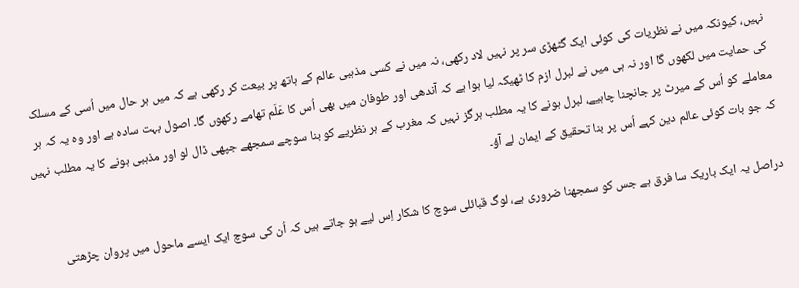نہیں، کیونکہ میں نے نظریات کی کوئی ایک گٹھڑی سر پر نہیں لاد رکھی، نہ میں نے کسی مذہبی عالم کے ہاتھ پر بیعت کر رکھی ہے کہ میں ہر حال میں اُسی کے مسلک کی حمایت میں لکھوں گا اور نہ ہی میں نے لبرل ازم کا ٹھیکہ لیا ہوا ہے کہ آندھی اور طوفان میں بھی اُس کا عَلَم تھامے رکھوں گا۔ اصول بہت سادہ ہے اور وہ یہ کہ ہر معاملے کو اُس کے میرٹ پر جانچنا چاہیے، لبرل ہونے کا یہ مطلب ہرگز نہیں کہ مغرب کے ہر نظریے کو بنا سوچے سمجھے جپھی ڈال لو اور مذہبی ہونے کا یہ مطلب نہیں کہ جو بات کوئی عالم دین کہے اُس پر بنا تحقیق کے ایمان لے آؤ۔

دراصل یہ ایک باریک سا فرق ہے جس کو سمجھنا ضروری ہے، لوگ قبائلی سوچ کا شکار اِس لیے ہو جاتے ہیں کہ اُن کی سوچ ایک ایسے ماحول میں پروان چڑھتی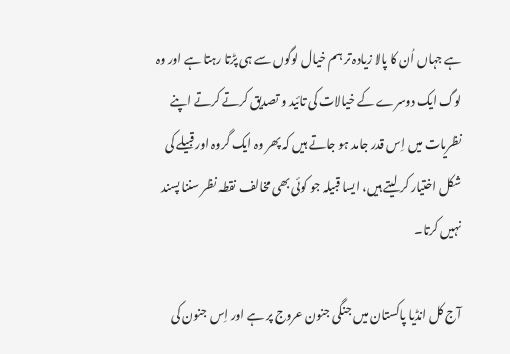ہے جہاں اُن کا پالا زیادہ تر ہم خیال لوگوں سے ہی پڑتا رہتا ہے اور وہ لوگ ایک دوسرے کے خیالات کی تائید و تصدیق کرتے کرتے اپنے نظریات میں اِس قدر جامد ہو جاتے ہیں کہ پھر وہ ایک گروہ اور قبیلے کی شکل اختیار کر لیتے ہیں، ایسا قبیلہ جو کوئی بھی مخالف نقطہ نظر سننا پسند نہیں کرتا۔

آج کل انڈیا پاکستان میں جنگی جنون عروج پر ہے اور اِس جنون کی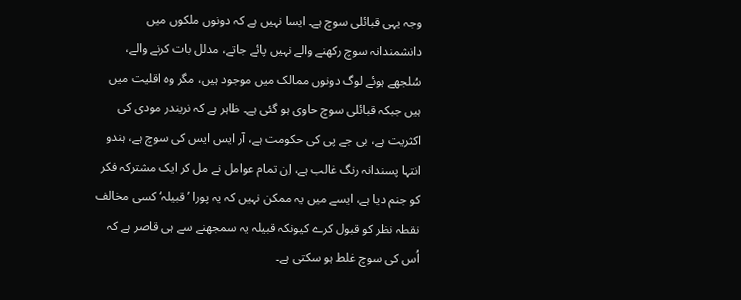وجہ یہی قبائلی سوچ ہے۔ ایسا نہیں ہے کہ دونوں ملکوں میں دانشمندانہ سوچ رکھنے والے نہیں پائے جاتے، مدلل بات کرنے والے، سُلجھے ہوئے لوگ دونوں ممالک میں موجود ہیں، مگر وہ اقلیت میں ہیں جبکہ قبائلی سوچ حاوی ہو گئی ہے۔ ظاہر ہے کہ نریندر مودی کی اکثریت ہے، بی جے پی کی حکومت ہے، آر ایس ایس کی سوچ ہے، ہندو انتہا پسندانہ رنگ غالب ہے، اِن تمام عوامل نے مل کر ایک مشترکہ فکر کو جنم دیا ہے، ایسے میں یہ ممکن نہیں کہ یہ پورا ’قبیلہ‘ کسی مخالف نقطہ نظر کو قبول کرے کیونکہ قبیلہ یہ سمجھنے سے ہی قاصر ہے کہ اُس کی سوچ غلط ہو سکتی ہے۔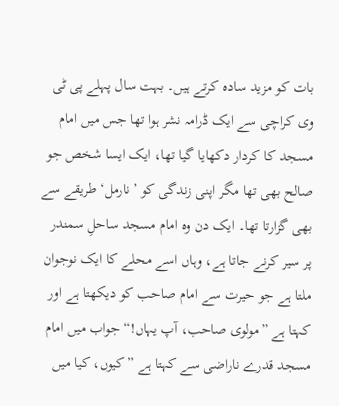بات کو مزید سادہ کرتے ہیں۔ بہت سال پہلے پی ٹی وی کراچی سے ایک ڈرامہ نشر ہوا تھا جس میں امام مسجد کا کردار دکھایا گیا تھا، ایک ایسا شخص جو صالح بھی تھا مگر اپنی زندگی کو ’نارمل‘ طریقے سے بھی گزارتا تھا۔ ایک دن وہ امام مسجد ساحلِ سمندر پر سیر کرنے جاتا ہے، وہاں اسے محلے کا ایک نوجوان ملتا ہے جو حیرت سے امام صاحب کو دیکھتا ہے اور کہتا ہے ”مولوی صاحب، آپ یہاں!“ جواب میں امام مسجد قدرے ناراضی سے کہتا ہے ”کیوں، کیا میں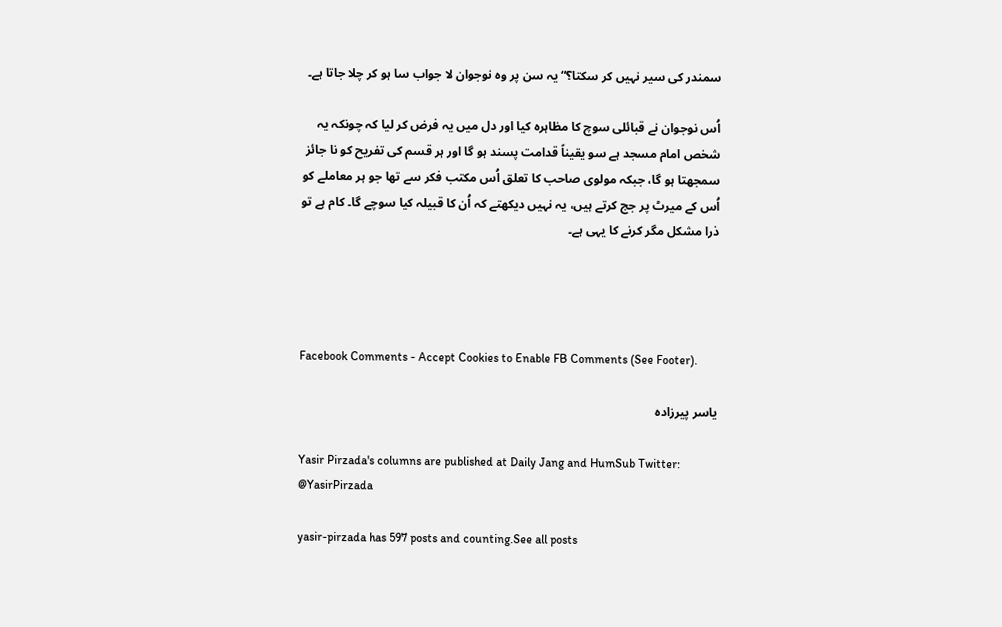سمندر کی سیر نہیں کر سکتا؟“ یہ سن پر وہ نوجوان لا جواب سا ہو کر چلا جاتا ہے۔

اُس نوجوان نے قبائلی سوچ کا مظاہرہ کیا اور دل میں یہ فرض کر لیا کہ چونکہ یہ شخص امام مسجد ہے سو یقیناً قدامت پسند ہو گا اور ہر قسم کی تفریح کو نا جائز سمجھتا ہو گا، جبکہ مولوی صاحب کا تعلق اُس مکتب فکر سے تھا جو ہر معاملے کو اُس کے میرٹ پر جج کرتے ہیں، یہ نہیں دیکھتے کہ اُن کا قبیلہ کیا سوچے گا۔ کام ہے تو ذرا مشکل مگر کرنے کا یہی ہے۔




Facebook Comments - Accept Cookies to Enable FB Comments (See Footer).

یاسر پیرزادہ

Yasir Pirzada's columns are published at Daily Jang and HumSub Twitter: @YasirPirzada

yasir-pirzada has 597 posts and counting.See all posts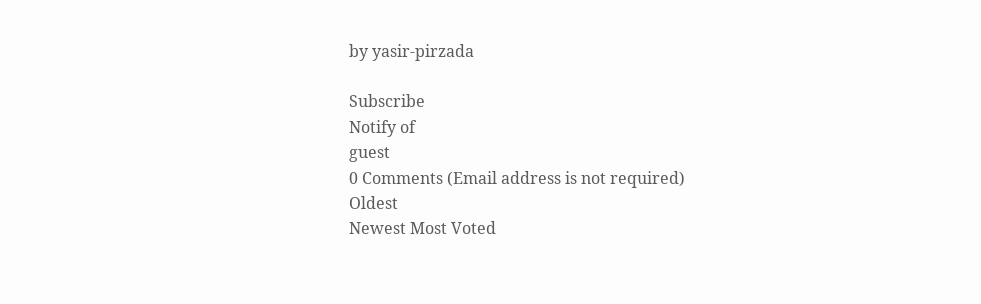by yasir-pirzada

Subscribe
Notify of
guest
0 Comments (Email address is not required)
Oldest
Newest Most Voted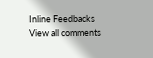Inline Feedbacks
View all comments